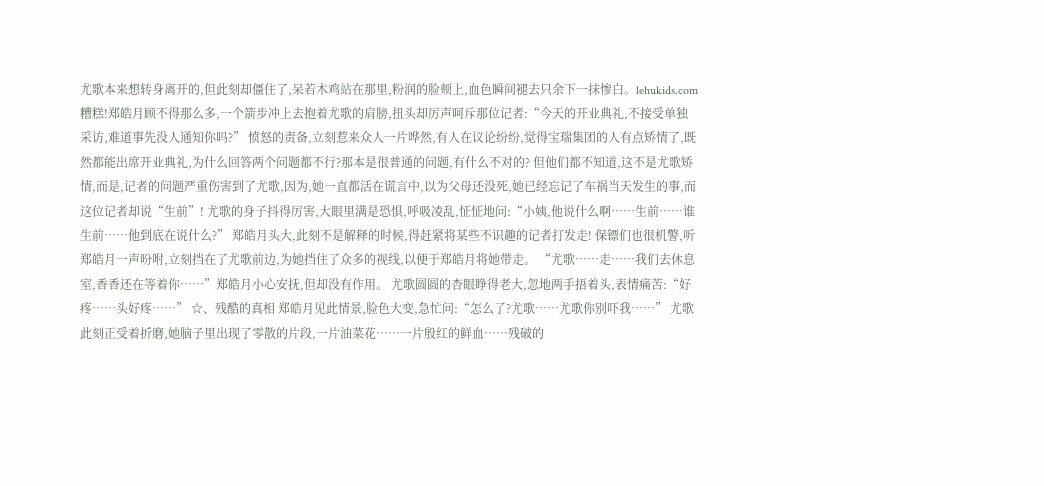尤歌本来想转身离开的,但此刻却僵住了,呆若木鸡站在那里,粉润的脸颊上,血色瞬间褪去只余下一抹惨白。lehukids.com 糟糕!郑皓月顾不得那么多,一个箭步冲上去抱着尤歌的肩膀,扭头却厉声呵斥那位记者:“今天的开业典礼,不接受单独采访,难道事先没人通知你吗?” 愤怒的责备,立刻惹来众人一片哗然,有人在议论纷纷,觉得宝瑞集团的人有点矫情了,既然都能出席开业典礼,为什么回答两个问题都不行?那本是很普通的问题,有什么不对的? 但他们都不知道,这不是尤歌矫情,而是,记者的问题严重伤害到了尤歌,因为,她一直都活在谎言中,以为父母还没死,她已经忘记了车祸当天发生的事,而这位记者却说“生前”! 尤歌的身子抖得厉害,大眼里满是恐惧,呼吸凌乱,怔怔地问:“小姨,他说什么啊……生前……谁生前……他到底在说什么?” 郑皓月头大,此刻不是解释的时候,得赶紧将某些不识趣的记者打发走! 保镖们也很机警,听郑皓月一声吩咐,立刻挡在了尤歌前边,为她挡住了众多的视线,以便于郑皓月将她带走。 “尤歌……走……我们去休息室,香香还在等着你……”郑皓月小心安抚,但却没有作用。 尤歌圆圆的杏眼睁得老大,忽地两手捂着头,表情痛苦:“好疼……头好疼……” ☆、残酷的真相 郑皓月见此情景,脸色大变,急忙问:“怎么了?尤歌……尤歌你别吓我……” 尤歌此刻正受着折磨,她脑子里出现了零散的片段,一片油菜花……一片殷红的鲜血……残破的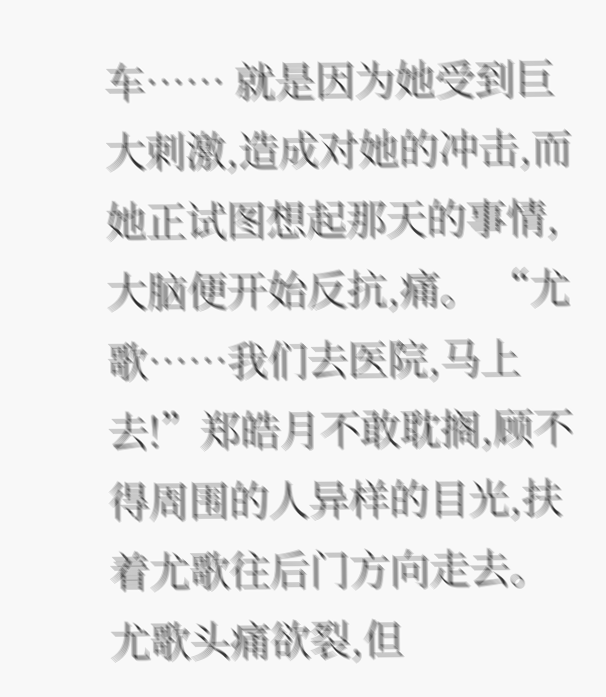车…… 就是因为她受到巨大刺激,造成对她的冲击,而她正试图想起那天的事情,大脑便开始反抗,痛。 “尤歌……我们去医院,马上去!”郑皓月不敢耽搁,顾不得周围的人异样的目光,扶着尤歌往后门方向走去。 尤歌头痛欲裂,但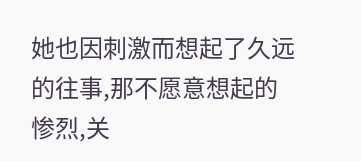她也因刺激而想起了久远的往事,那不愿意想起的惨烈,关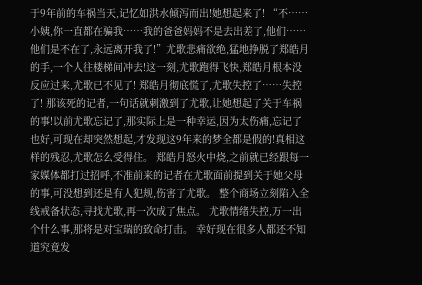于9年前的车祸当天,记忆如洪水倾泻而出!她想起来了! “不……小姨,你一直都在骗我……我的爸爸妈妈不是去出差了,他们……他们是不在了,永远离开我了!”尤歌悲痛欲绝,猛地挣脱了郑皓月的手,一个人往楼梯间冲去!这一刻,尤歌跑得飞快,郑皓月根本没反应过来,尤歌已不见了! 郑皓月彻底慌了,尤歌失控了……失控了! 那该死的记者,一句话就刺激到了尤歌,让她想起了关于车祸的事!以前尤歌忘记了,那实际上是一种幸运,因为太伤痛,忘记了也好,可现在却突然想起,才发现这9年来的梦全都是假的!真相这样的残忍,尤歌怎么受得住。 郑皓月怒火中烧,之前就已经跟每一家媒体都打过招呼,不准前来的记者在尤歌面前提到关于她父母的事,可没想到还是有人犯规,伤害了尤歌。 整个商场立刻陷入全线戒备状态,寻找尤歌,再一次成了焦点。 尤歌情绪失控,万一出个什么事,那将是对宝瑞的致命打击。 幸好现在很多人都还不知道究竟发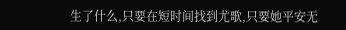生了什么,只要在短时间找到尤歌,只要她平安无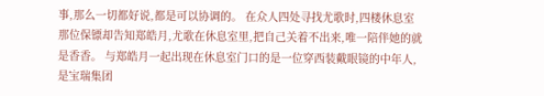事,那么一切都好说,都是可以协调的。 在众人四处寻找尤歌时,四楼休息室那位保镖却告知郑皓月,尤歌在休息室里,把自己关着不出来,唯一陪伴她的就是香香。 与郑皓月一起出现在休息室门口的是一位穿西装戴眼镜的中年人,是宝瑞集团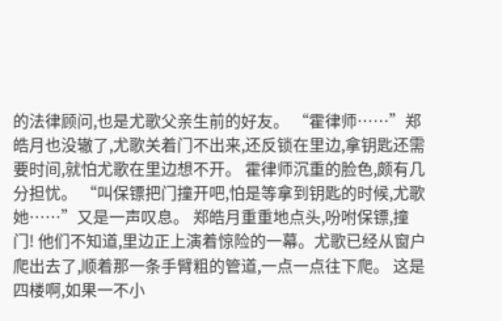的法律顾问,也是尤歌父亲生前的好友。 “霍律师……”郑皓月也没辙了,尤歌关着门不出来,还反锁在里边,拿钥匙还需要时间,就怕尤歌在里边想不开。 霍律师沉重的脸色,颇有几分担忧。 “叫保镖把门撞开吧,怕是等拿到钥匙的时候,尤歌她……”又是一声叹息。 郑皓月重重地点头,吩咐保镖,撞门! 他们不知道,里边正上演着惊险的一幕。尤歌已经从窗户爬出去了,顺着那一条手臂粗的管道,一点一点往下爬。 这是四楼啊,如果一不小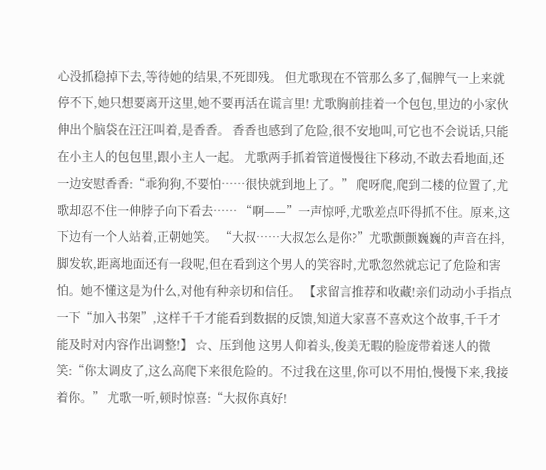心没抓稳掉下去,等待她的结果,不死即残。 但尤歌现在不管那么多了,倔脾气一上来就停不下,她只想要离开这里,她不要再活在谎言里! 尤歌胸前挂着一个包包,里边的小家伙伸出个脑袋在汪汪叫着,是香香。 香香也感到了危险,很不安地叫,可它也不会说话,只能在小主人的包包里,跟小主人一起。 尤歌两手抓着管道慢慢往下移动,不敢去看地面,还一边安慰香香:“乖狗狗,不要怕……很快就到地上了。” 爬呀爬,爬到二楼的位置了,尤歌却忍不住一伸脖子向下看去…… “啊——”一声惊呼,尤歌差点吓得抓不住。原来,这下边有一个人站着,正朝她笑。 “大叔……大叔怎么是你?”尤歌颤颤巍巍的声音在抖,脚发软,距离地面还有一段呢,但在看到这个男人的笑容时,尤歌忽然就忘记了危险和害怕。她不懂这是为什么,对他有种亲切和信任。 【求留言推荐和收藏!亲们动动小手指点一下“加入书架”,这样千千才能看到数据的反馈,知道大家喜不喜欢这个故事,千千才能及时对内容作出调整!】 ☆、压到他 这男人仰着头,俊美无暇的脸庞带着迷人的微笑:“你太调皮了,这么高爬下来很危险的。不过我在这里,你可以不用怕,慢慢下来,我接着你。” 尤歌一听,顿时惊喜:“大叔你真好!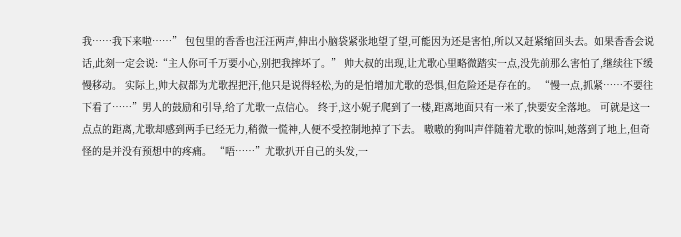我……我下来啦……” 包包里的香香也汪汪两声,伸出小脑袋紧张地望了望,可能因为还是害怕,所以又赶紧缩回头去。如果香香会说话,此刻一定会说:“主人你可千万要小心,别把我摔坏了。” 帅大叔的出现,让尤歌心里略微踏实一点,没先前那么害怕了,继续往下缓慢移动。 实际上,帅大叔都为尤歌捏把汗,他只是说得轻松,为的是怕增加尤歌的恐惧,但危险还是存在的。 “慢一点,抓紧……不要往下看了……”男人的鼓励和引导,给了尤歌一点信心。 终于,这小妮子爬到了一楼,距离地面只有一米了,快要安全落地。 可就是这一点点的距离,尤歌却感到两手已经无力,稍微一慌神,人便不受控制地掉了下去。 嗷嗷的狗叫声伴随着尤歌的惊叫,她落到了地上,但奇怪的是并没有预想中的疼痛。 “唔……”尤歌扒开自己的头发,一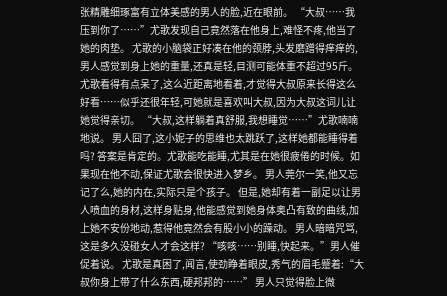张精雕细琢富有立体美感的男人的脸,近在眼前。 “大叔……我压到你了……”尤歌发现自己竟然落在他身上,难怪不疼,他当了她的肉垫。 尤歌的小脑袋正好凑在他的颈脖,头发磨蹭得痒痒的,男人感觉到身上她的重量,还真是轻,目测可能体重不超过95斤。 尤歌看得有点呆了,这么近距离地看着,才觉得大叔原来长得这么好看……似乎还很年轻,可她就是喜欢叫大叔,因为大叔这词儿让她觉得亲切。 “大叔,这样躺着真舒服,我想睡觉……”尤歌喃喃地说。 男人囧了,这小妮子的思维也太跳跃了,这样她都能睡得着吗? 答案是肯定的。尤歌能吃能睡,尤其是在她很疲倦的时候。如果现在他不动,保证尤歌会很快进入梦乡。 男人莞尔一笑,他又忘记了么,她的内在,实际只是个孩子。 但是,她却有着一副足以让男人喷血的身材,这样身贴身,他能感觉到她身体奥凸有致的曲线,加上她不安份地动,惹得他竟然会有股小小的躁动。 男人暗暗咒骂,这是多久没碰女人才会这样? “咳咳……别睡,快起来。”男人催促着说。 尤歌是真困了,闻言,使劲睁着眼皮,秀气的眉毛蹙着:“大叔你身上带了什么东西,硬邦邦的……” 男人只觉得脸上微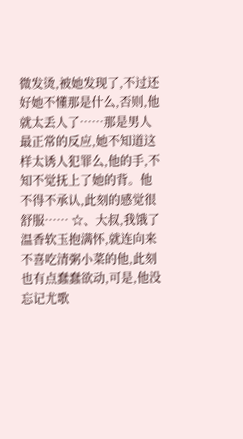微发烫,被她发现了,不过还好她不懂那是什么,否则,他就太丢人了……那是男人最正常的反应,她不知道这样太诱人犯罪么,他的手,不知不觉抚上了她的背。他不得不承认,此刻的感觉很舒服…… ☆、大叔,我饿了 温香软玉抱满怀,就连向来不喜吃清粥小菜的他,此刻也有点蠢蠢欲动,可是,他没忘记尤歌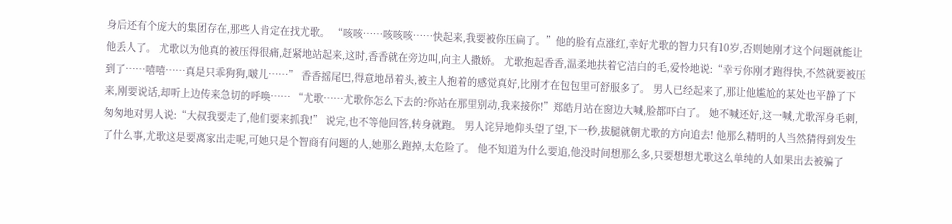身后还有个庞大的集团存在,那些人肯定在找尤歌。 “咳咳……咳咳咳……快起来,我要被你压扁了。”他的脸有点涨红,幸好尤歌的智力只有10岁,否则她刚才这个问题就能让他丢人了。 尤歌以为他真的被压得很痛,赶紧地站起来,这时,香香就在旁边叫,向主人撒娇。 尤歌抱起香香,温柔地扶着它洁白的毛,爱怜地说:“幸亏你刚才跑得快,不然就要被压到了……嘻嘻……真是只乖狗狗,啵儿……” 香香摇尾巴,得意地昂着头,被主人抱着的感觉真好,比刚才在包包里可舒服多了。 男人已经起来了,那让他尴尬的某处也平静了下来,刚要说话,却听上边传来急切的呼唤…… “尤歌……尤歌你怎么下去的?你站在那里别动,我来接你!”郑皓月站在窗边大喊,脸都吓白了。 她不喊还好,这一喊,尤歌浑身毛刺,匆匆地对男人说:“大叔我要走了,他们要来抓我!” 说完,也不等他回答,转身就跑。 男人诧异地仰头望了望,下一秒,拔腿就朝尤歌的方向追去! 他那么精明的人当然猜得到发生了什么事,尤歌这是要离家出走呢,可她只是个智商有问题的人,她那么跑掉,太危险了。 他不知道为什么要追,他没时间想那么多,只要想想尤歌这么单纯的人如果出去被骗了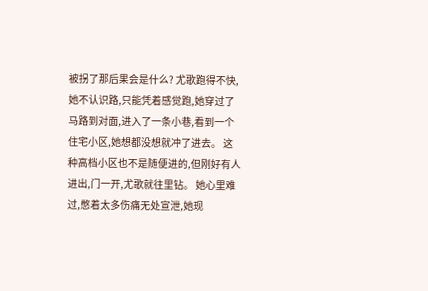被拐了那后果会是什么? 尤歌跑得不快,她不认识路,只能凭着感觉跑,她穿过了马路到对面,进入了一条小巷,看到一个住宅小区,她想都没想就冲了进去。 这种高档小区也不是随便进的,但刚好有人进出,门一开,尤歌就往里钻。 她心里难过,憋着太多伤痛无处宣泄,她现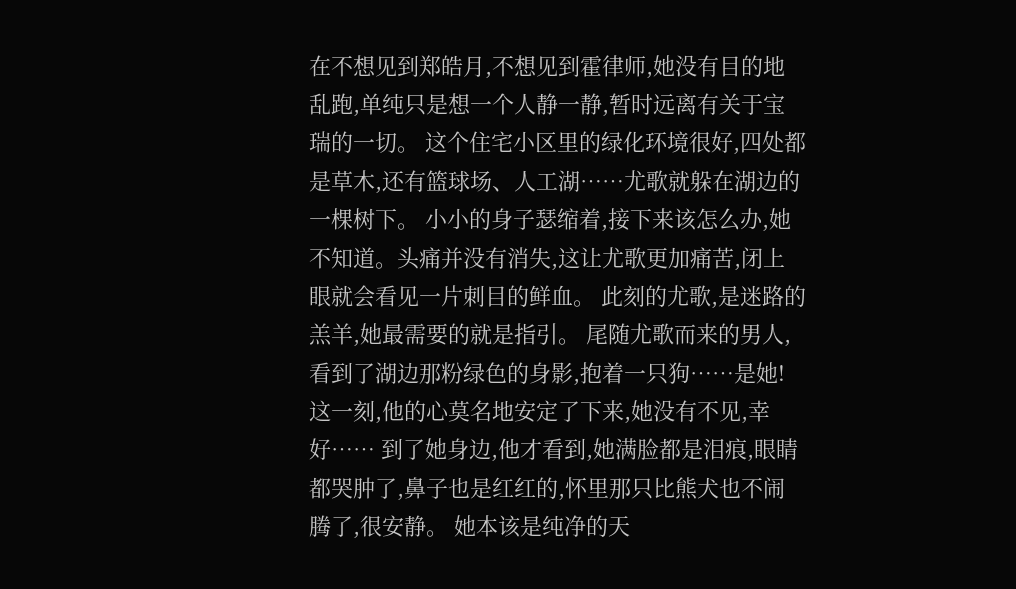在不想见到郑皓月,不想见到霍律师,她没有目的地乱跑,单纯只是想一个人静一静,暂时远离有关于宝瑞的一切。 这个住宅小区里的绿化环境很好,四处都是草木,还有篮球场、人工湖……尤歌就躲在湖边的一棵树下。 小小的身子瑟缩着,接下来该怎么办,她不知道。头痛并没有消失,这让尤歌更加痛苦,闭上眼就会看见一片刺目的鲜血。 此刻的尤歌,是迷路的羔羊,她最需要的就是指引。 尾随尤歌而来的男人,看到了湖边那粉绿色的身影,抱着一只狗……是她! 这一刻,他的心莫名地安定了下来,她没有不见,幸好…… 到了她身边,他才看到,她满脸都是泪痕,眼睛都哭肿了,鼻子也是红红的,怀里那只比熊犬也不闹腾了,很安静。 她本该是纯净的天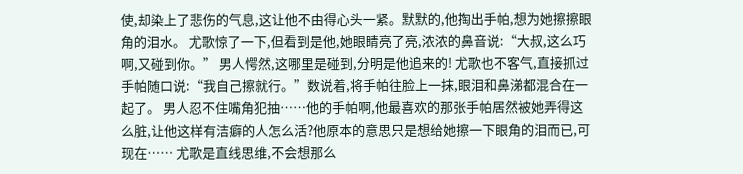使,却染上了悲伤的气息,这让他不由得心头一紧。默默的,他掏出手帕,想为她擦擦眼角的泪水。 尤歌惊了一下,但看到是他,她眼睛亮了亮,浓浓的鼻音说:“大叔,这么巧啊,又碰到你。” 男人愕然,这哪里是碰到,分明是他追来的! 尤歌也不客气,直接抓过手帕随口说:“我自己擦就行。”数说着,将手帕往脸上一抹,眼泪和鼻涕都混合在一起了。 男人忍不住嘴角犯抽……他的手帕啊,他最喜欢的那张手帕居然被她弄得这么脏,让他这样有洁癖的人怎么活?他原本的意思只是想给她擦一下眼角的泪而已,可现在…… 尤歌是直线思维,不会想那么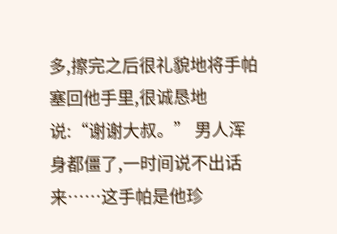多,擦完之后很礼貌地将手帕塞回他手里,很诚恳地说:“谢谢大叔。” 男人浑身都僵了,一时间说不出话来……这手帕是他珍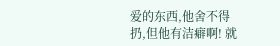爱的东西,他舍不得扔,但他有洁癖啊! 就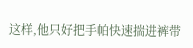这样,他只好把手帕快速揣进裤带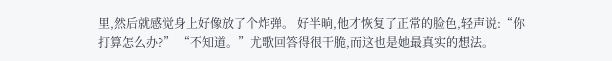里,然后就感觉身上好像放了个炸弹。 好半晌,他才恢复了正常的脸色,轻声说:“你打算怎么办?” “不知道。”尤歌回答得很干脆,而这也是她最真实的想法。